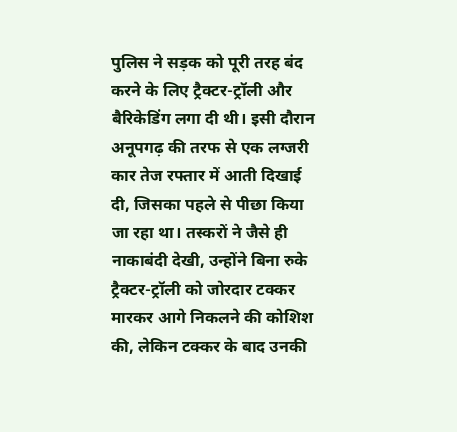पुलिस ने सड़क को पूरी तरह बंद करने के लिए ट्रैक्टर-ट्रॉली और बैरिकेडिंग लगा दी थी। इसी दौरान अनूपगढ़ की तरफ से एक लग्जरी कार तेज रफ्तार में आती दिखाई दी, जिसका पहले से पीछा किया जा रहा था। तस्करों ने जैसे ही नाकाबंदी देखी, उन्होंने बिना रुके ट्रैक्टर-ट्रॉली को जोरदार टक्कर मारकर आगे निकलने की कोशिश की, लेकिन टक्कर के बाद उनकी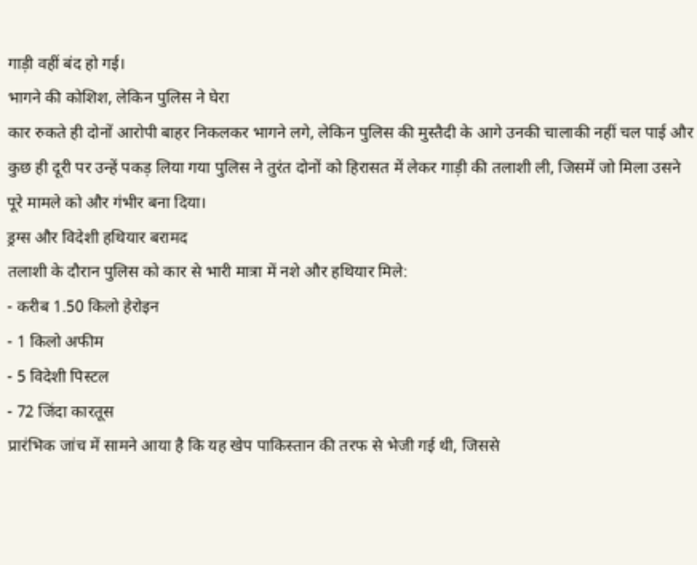गाड़ी वहीं बंद हो गई।
भागने की कोशिश, लेकिन पुलिस ने घेरा
कार रुकते ही दोनों आरोपी बाहर निकलकर भागने लगे, लेकिन पुलिस की मुस्तैदी के आगे उनकी चालाकी नहीं चल पाई और कुछ ही दूरी पर उन्हें पकड़ लिया गया पुलिस ने तुरंत दोनों को हिरासत में लेकर गाड़ी की तलाशी ली, जिसमें जो मिला उसने पूरे मामले को और गंभीर बना दिया।
ड्रग्स और विदेशी हथियार बरामद
तलाशी के दौरान पुलिस को कार से भारी मात्रा में नशे और हथियार मिले:
- करीब 1.50 किलो हेरोइन
- 1 किलो अफीम
- 5 विदेशी पिस्टल
- 72 जिंदा कारतूस
प्रारंभिक जांच में सामने आया है कि यह खेप पाकिस्तान की तरफ से भेजी गई थी, जिससे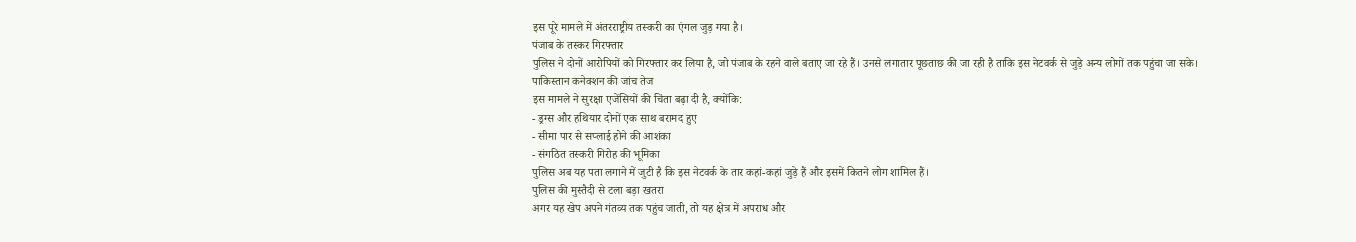इस पूरे मामले में अंतरराष्ट्रीय तस्करी का एंगल जुड़ गया है।
पंजाब के तस्कर गिरफ्तार
पुलिस ने दोनों आरोपियों को गिरफ्तार कर लिया है, जो पंजाब के रहने वाले बताए जा रहे हैं। उनसे लगातार पूछताछ की जा रही है ताकि इस नेटवर्क से जुड़े अन्य लोगों तक पहुंचा जा सके।
पाकिस्तान कनेक्शन की जांच तेज
इस मामले ने सुरक्षा एजेंसियों की चिंता बढ़ा दी है, क्योंकि:
- ड्रग्स और हथियार दोनों एक साथ बरामद हुए
- सीमा पार से सप्लाई होने की आशंका
- संगठित तस्करी गिरोह की भूमिका
पुलिस अब यह पता लगाने में जुटी है कि इस नेटवर्क के तार कहां-कहां जुड़े हैं और इसमें कितने लोग शामिल हैं।
पुलिस की मुस्तैदी से टला बड़ा खतरा
अगर यह खेप अपने गंतव्य तक पहुंच जाती, तो यह क्षेत्र में अपराध और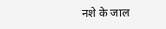नशे के जाल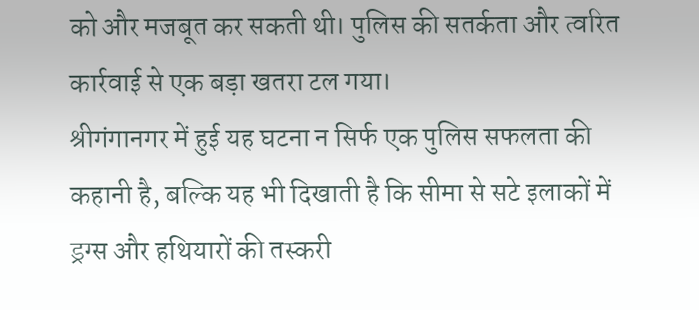को और मजबूत कर सकती थी। पुलिस की सतर्कता और त्वरित कार्रवाई से एक बड़ा खतरा टल गया।
श्रीगंगानगर में हुई यह घटना न सिर्फ एक पुलिस सफलता की कहानी है, बल्कि यह भी दिखाती है कि सीमा से सटे इलाकों में ड्रग्स और हथियारों की तस्करी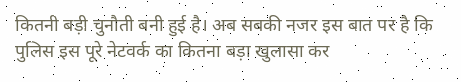कितनी बड़ी चुनौती बनी हुई है। अब सबकी नजर इस बात पर है कि पुलिस इस पूरे नेटवर्क का कितना बड़ा खुलासा कर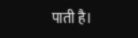पाती है।